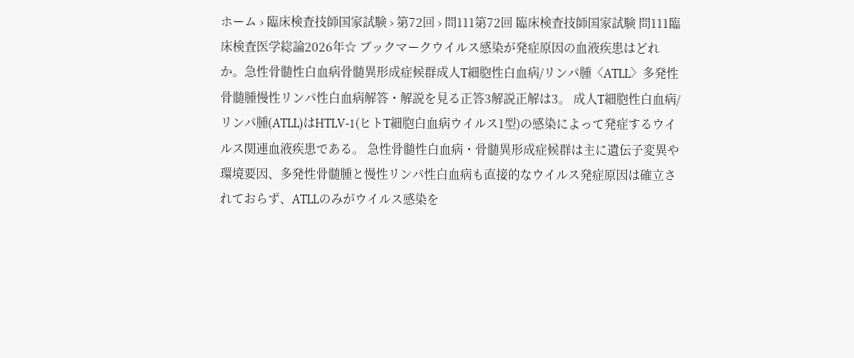ホーム › 臨床検査技師国家試験 › 第72回 › 問111第72回 臨床検査技師国家試験 問111臨床検査医学総論2026年☆ ブックマークウイルス感染が発症原因の血液疾患はどれか。急性骨髄性白血病骨髄異形成症候群成人T細胞性白血病/リンパ腫〈ATLL〉多発性骨髄腫慢性リンパ性白血病解答・解説を見る正答3解説正解は3。 成人T細胞性白血病/リンパ腫(ATLL)はHTLV-1(ヒトT細胞白血病ウイルス1型)の感染によって発症するウイルス関連血液疾患である。 急性骨髄性白血病・骨髄異形成症候群は主に遺伝子変異や環境要因、多発性骨髄腫と慢性リンパ性白血病も直接的なウイルス発症原因は確立されておらず、ATLLのみがウイルス感染を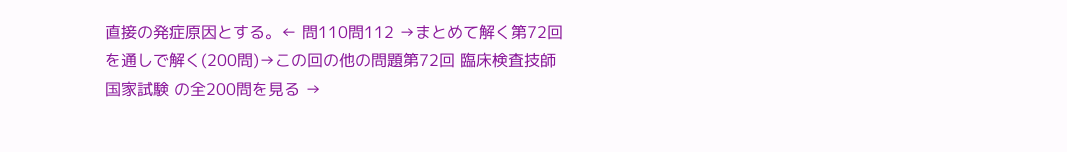直接の発症原因とする。← 問110問112 →まとめて解く第72回を通しで解く(200問)→この回の他の問題第72回 臨床検査技師国家試験 の全200問を見る →